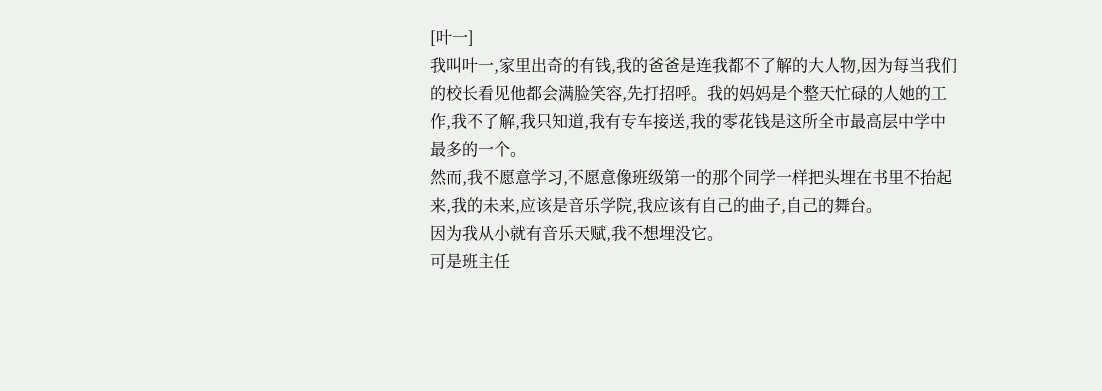[叶一]
我叫叶一,家里出奇的有钱,我的爸爸是连我都不了解的大人物,因为每当我们的校长看见他都会满脸笑容,先打招呼。我的妈妈是个整天忙碌的人她的工作,我不了解,我只知道,我有专车接送,我的零花钱是这所全市最高层中学中最多的一个。
然而,我不愿意学习,不愿意像班级第一的那个同学一样把头埋在书里不抬起来,我的未来,应该是音乐学院,我应该有自己的曲子,自己的舞台。
因为我从小就有音乐天赋,我不想埋没它。
可是班主任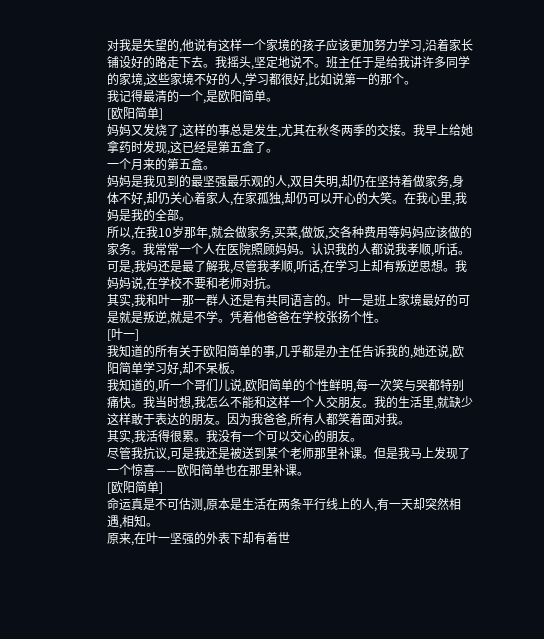对我是失望的,他说有这样一个家境的孩子应该更加努力学习,沿着家长铺设好的路走下去。我摇头,坚定地说不。班主任于是给我讲许多同学的家境,这些家境不好的人,学习都很好,比如说第一的那个。
我记得最清的一个,是欧阳简单。
[欧阳简单]
妈妈又发烧了,这样的事总是发生,尤其在秋冬两季的交接。我早上给她拿药时发现,这已经是第五盒了。
一个月来的第五盒。
妈妈是我见到的最坚强最乐观的人,双目失明,却仍在坚持着做家务,身体不好,却仍关心着家人,在家孤独,却仍可以开心的大笑。在我心里,我妈是我的全部。
所以,在我10岁那年,就会做家务,买菜,做饭,交各种费用等妈妈应该做的家务。我常常一个人在医院照顾妈妈。认识我的人都说我孝顺,听话。
可是,我妈还是最了解我,尽管我孝顺,听话,在学习上却有叛逆思想。我妈妈说,在学校不要和老师对抗。
其实,我和叶一那一群人还是有共同语言的。叶一是班上家境最好的可是就是叛逆,就是不学。凭着他爸爸在学校张扬个性。
[叶一]
我知道的所有关于欧阳简单的事,几乎都是办主任告诉我的,她还说,欧阳简单学习好,却不呆板。
我知道的,听一个哥们儿说,欧阳简单的个性鲜明,每一次笑与哭都特别痛快。我当时想,我怎么不能和这样一个人交朋友。我的生活里,就缺少这样敢于表达的朋友。因为我爸爸,所有人都笑着面对我。
其实,我活得很累。我没有一个可以交心的朋友。
尽管我抗议,可是我还是被送到某个老师那里补课。但是我马上发现了一个惊喜——欧阳简单也在那里补课。
[欧阳简单]
命运真是不可估测,原本是生活在两条平行线上的人,有一天却突然相遇,相知。
原来,在叶一坚强的外表下却有着世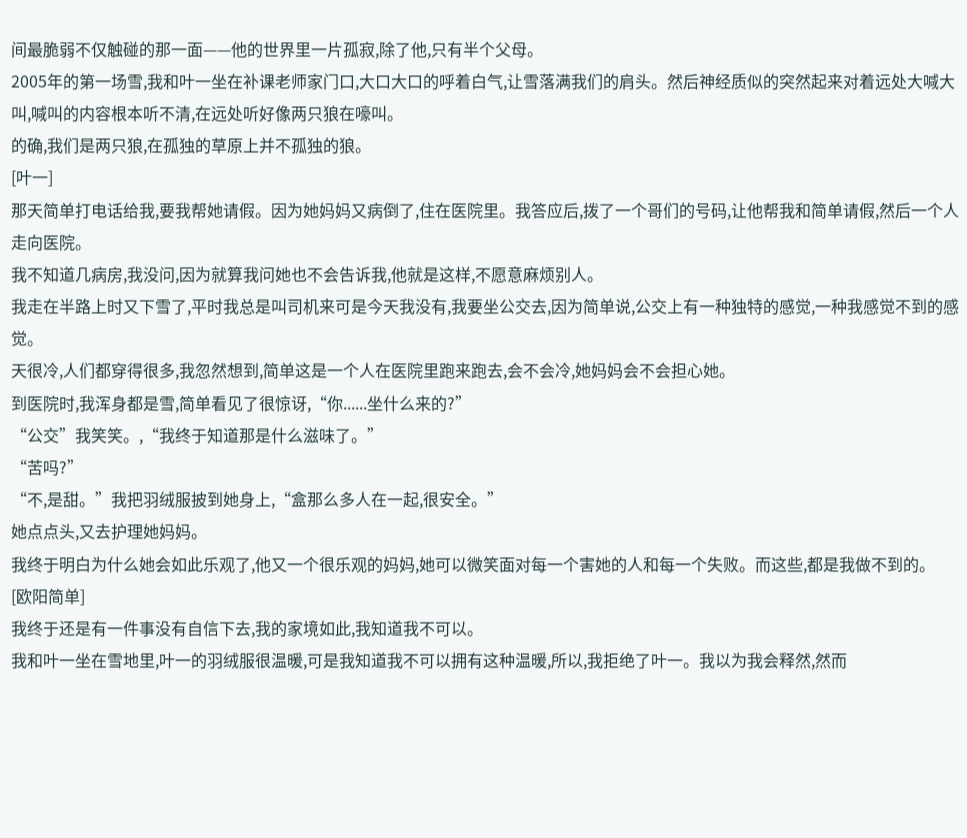间最脆弱不仅触碰的那一面——他的世界里一片孤寂,除了他,只有半个父母。
2005年的第一场雪,我和叶一坐在补课老师家门口,大口大口的呼着白气,让雪落满我们的肩头。然后神经质似的突然起来对着远处大喊大叫,喊叫的内容根本听不清,在远处听好像两只狼在嚎叫。
的确,我们是两只狼,在孤独的草原上并不孤独的狼。
[叶一]
那天简单打电话给我,要我帮她请假。因为她妈妈又病倒了,住在医院里。我答应后,拨了一个哥们的号码,让他帮我和简单请假,然后一个人走向医院。
我不知道几病房,我没问,因为就算我问她也不会告诉我,他就是这样,不愿意麻烦别人。
我走在半路上时又下雪了,平时我总是叫司机来可是今天我没有,我要坐公交去,因为简单说,公交上有一种独特的感觉,一种我感觉不到的感觉。
天很冷,人们都穿得很多,我忽然想到,简单这是一个人在医院里跑来跑去,会不会冷,她妈妈会不会担心她。
到医院时,我浑身都是雪,简单看见了很惊讶,“你......坐什么来的?”
“公交”我笑笑。,“我终于知道那是什么滋味了。”
“苦吗?”
“不,是甜。”我把羽绒服披到她身上,“盒那么多人在一起,很安全。”
她点点头,又去护理她妈妈。
我终于明白为什么她会如此乐观了,他又一个很乐观的妈妈,她可以微笑面对每一个害她的人和每一个失败。而这些,都是我做不到的。
[欧阳简单]
我终于还是有一件事没有自信下去,我的家境如此,我知道我不可以。
我和叶一坐在雪地里,叶一的羽绒服很温暖,可是我知道我不可以拥有这种温暖,所以,我拒绝了叶一。我以为我会释然,然而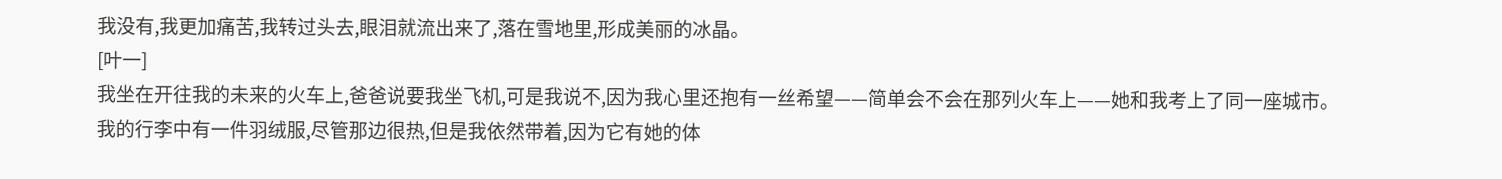我没有,我更加痛苦,我转过头去,眼泪就流出来了,落在雪地里,形成美丽的冰晶。
[叶一]
我坐在开往我的未来的火车上,爸爸说要我坐飞机,可是我说不,因为我心里还抱有一丝希望——简单会不会在那列火车上——她和我考上了同一座城市。
我的行李中有一件羽绒服,尽管那边很热,但是我依然带着,因为它有她的体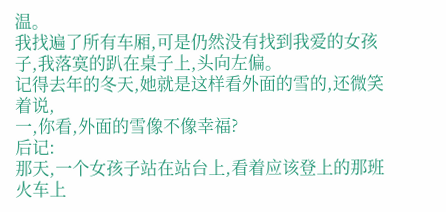温。
我找遍了所有车厢,可是仍然没有找到我爱的女孩子,我落寞的趴在桌子上,头向左偏。
记得去年的冬天,她就是这样看外面的雪的,还微笑着说,
一,你看,外面的雪像不像幸福?
后记:
那天,一个女孩子站在站台上,看着应该登上的那班火车上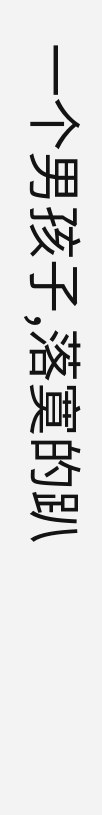一个男孩子,落寞的趴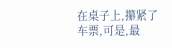在桌子上,攥紧了车票,可是,最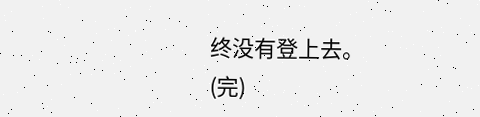终没有登上去。
(完)